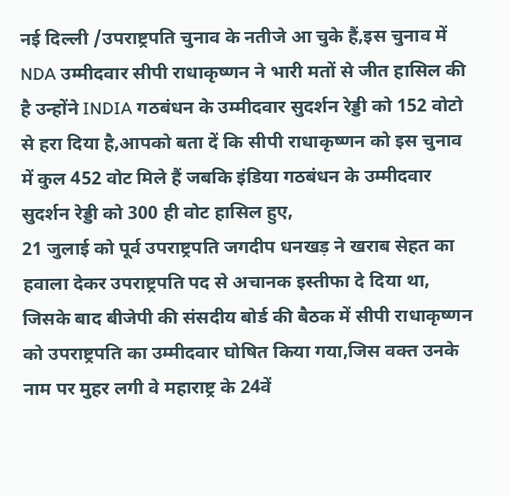नई दिल्ली /उपराष्ट्रपति चुनाव के नतीजे आ चुके हैं,इस चुनाव में NDA उम्मीदवार सीपी राधाकृष्णन ने भारी मतों से जीत हासिल की है उन्होंने INDIA गठबंधन के उम्मीदवार सुदर्शन रेड्डी को 152 वोटो से हरा दिया है,आपको बता दें कि सीपी राधाकृष्णन को इस चुनाव में कुल 452 वोट मिले हैं जबकि इंडिया गठबंधन के उम्मीदवार सुदर्शन रेड्डी को 300 ही वोट हासिल हुए,
21 जुलाई को पूर्व उपराष्ट्रपति जगदीप धनखड़ ने खराब सेहत का हवाला देकर उपराष्ट्रपति पद से अचानक इस्तीफा दे दिया था, जिसके बाद बीजेपी की संसदीय बोर्ड की बैठक में सीपी राधाकृष्णन को उपराष्ट्रपति का उम्मीदवार घोषित किया गया,जिस वक्त उनके नाम पर मुहर लगी वे महाराष्ट्र के 24वें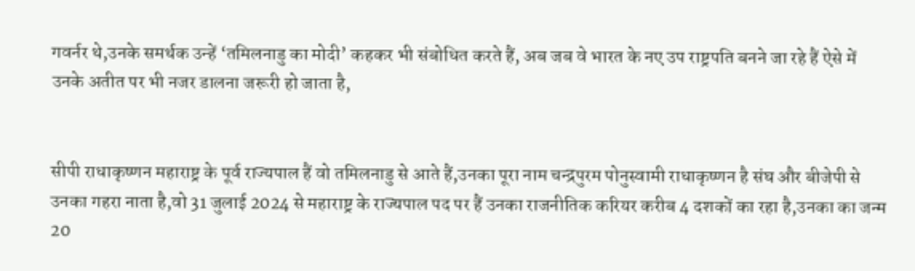गवर्नर थे,उनके समर्थक उन्हें ‘तमिलनाडु का मोदी’ कहकर भी संबोधित करते हैं, अब जब वे भारत के नए उप राष्ट्रपति बनने जा रहे हैं ऐसे में उनके अतीत पर भी नजर डालना जरूरी हो जाता है,


सीपी राधाकृष्णन महाराष्ट्र के पूर्व राज्यपाल हैं वो तमिलनाडु से आते हैं,उनका पूरा नाम चन्द्रपुरम पोनुस्वामी राधाकृष्णन है संघ और बीजेपी से उनका गहरा नाता है,वो 31 जुलाई 2024 से महाराष्ट्र के राज्यपाल पद पर हैं उनका राजनीतिक करियर करीब 4 दशकों का रहा है,उनका का जन्म 20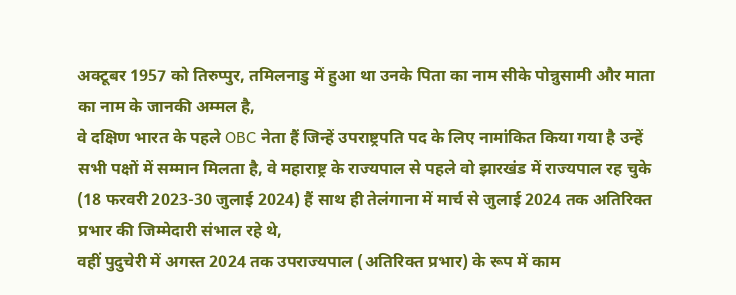अक्टूबर 1957 को तिरुप्पुर, तमिलनाडु में हुआ था उनके पिता का नाम सीके पोन्नुसामी और माता का नाम के जानकी अम्मल है,
वे दक्षिण भारत के पहले OBC नेता हैं जिन्हें उपराष्ट्रपति पद के लिए नामांकित किया गया है उन्हें सभी पक्षों में सम्मान मिलता है, वे महाराष्ट्र के राज्यपाल से पहले वो झारखंड में राज्यपाल रह चुके (18 फरवरी 2023-30 जुलाई 2024) हैं साथ ही तेलंगाना में मार्च से जुलाई 2024 तक अतिरिक्त प्रभार की जिम्मेदारी संभाल रहे थे,
वहीं पुदुचेरी में अगस्त 2024 तक उपराज्यपाल (अतिरिक्त प्रभार) के रूप में काम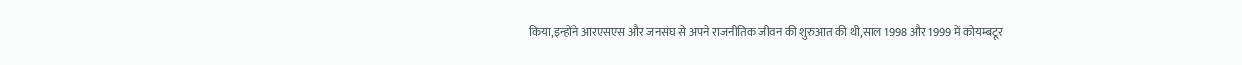किया,इन्होंने आरएसएस और जनसंघ से अपने राजनीतिक जीवन की शुरुआत की थी,साल 1998 और 1999 में कोयम्बटूर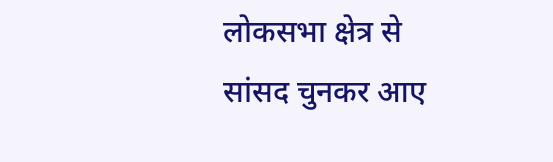लोकसभा क्षेत्र से सांसद चुनकर आए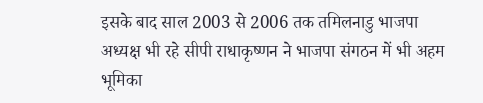इसके बाद साल 2003 से 2006 तक तमिलनाडु भाजपा अध्यक्ष भी रहे सीपी राधाकृष्णन ने भाजपा संगठन में भी अहम भूमिका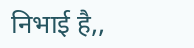निभाई है,,